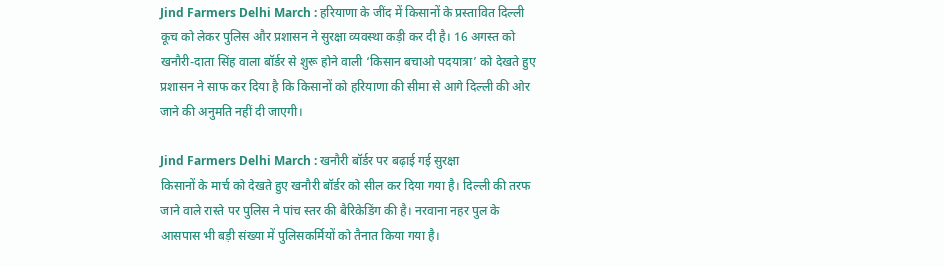Jind Farmers Delhi March : हरियाणा के जींद में किसानों के प्रस्तावित दिल्ली कूच को लेकर पुलिस और प्रशासन ने सुरक्षा व्यवस्था कड़ी कर दी है। 16 अगस्त को खनौरी-दाता सिंह वाला बॉर्डर से शुरू होने वाली ‘किसान बचाओ पदयात्रा’ को देखते हुए प्रशासन ने साफ कर दिया है कि किसानों को हरियाणा की सीमा से आगे दिल्ली की ओर जाने की अनुमति नहीं दी जाएगी।

Jind Farmers Delhi March : खनौरी बॉर्डर पर बढ़ाई गई सुरक्षा
किसानों के मार्च को देखते हुए खनौरी बॉर्डर को सील कर दिया गया है। दिल्ली की तरफ जाने वाले रास्ते पर पुलिस ने पांच स्तर की बैरिकेडिंग की है। नरवाना नहर पुल के आसपास भी बड़ी संख्या में पुलिसकर्मियों को तैनात किया गया है।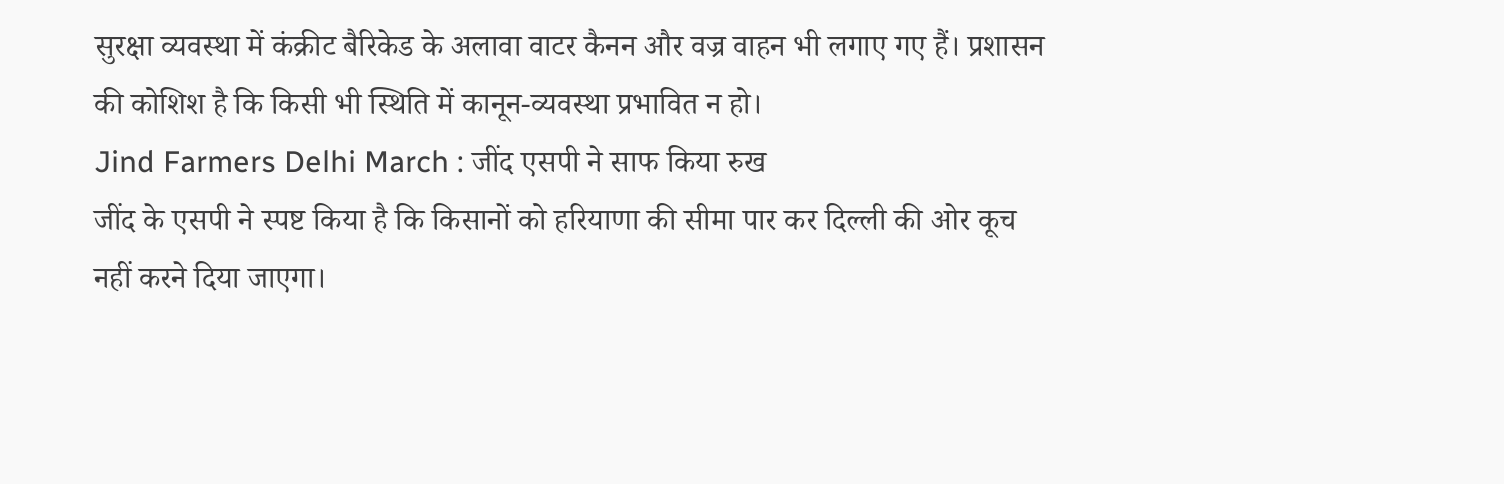सुरक्षा व्यवस्था में कंक्रीट बैरिकेड के अलावा वाटर कैनन और वज्र वाहन भी लगाए गए हैं। प्रशासन की कोशिश है कि किसी भी स्थिति में कानून-व्यवस्था प्रभावित न हो।
Jind Farmers Delhi March : जींद एसपी ने साफ किया रुख
जींद के एसपी ने स्पष्ट किया है कि किसानों को हरियाणा की सीमा पार कर दिल्ली की ओर कूच नहीं करने दिया जाएगा।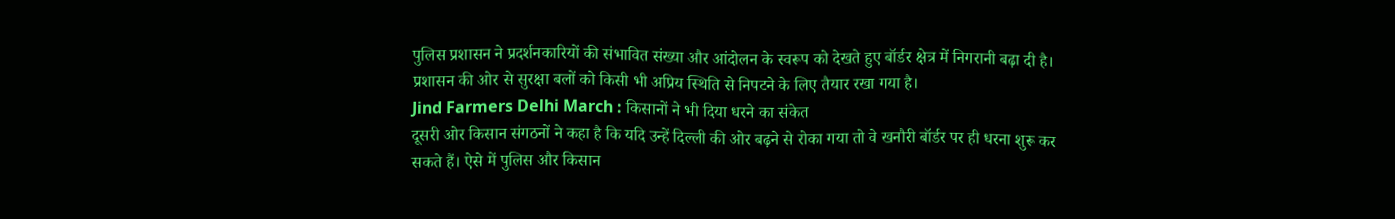पुलिस प्रशासन ने प्रदर्शनकारियों की संभावित संख्या और आंदोलन के स्वरूप को देखते हुए बॉर्डर क्षेत्र में निगरानी बढ़ा दी है।
प्रशासन की ओर से सुरक्षा बलों को किसी भी अप्रिय स्थिति से निपटने के लिए तैयार रखा गया है।
Jind Farmers Delhi March : किसानों ने भी दिया धरने का संकेत
दूसरी ओर किसान संगठनों ने कहा है कि यदि उन्हें दिल्ली की ओर बढ़ने से रोका गया तो वे खनौरी बॉर्डर पर ही धरना शुरू कर सकते हैं। ऐसे में पुलिस और किसान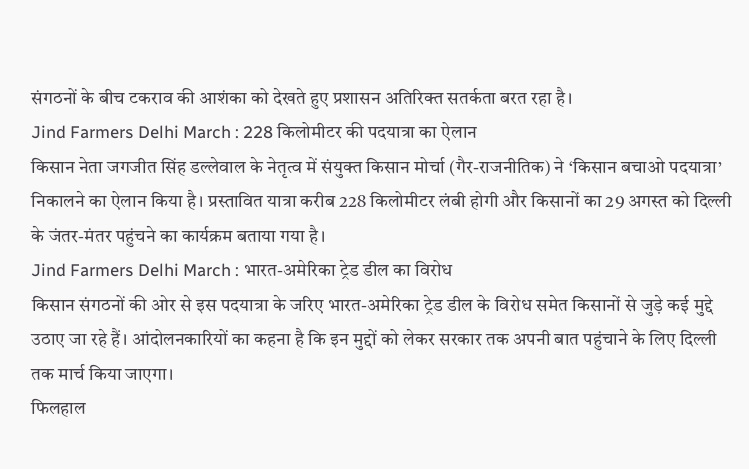संगठनों के बीच टकराव की आशंका को देखते हुए प्रशासन अतिरिक्त सतर्कता बरत रहा है।
Jind Farmers Delhi March : 228 किलोमीटर की पदयात्रा का ऐलान
किसान नेता जगजीत सिंह डल्लेवाल के नेतृत्व में संयुक्त किसान मोर्चा (गैर-राजनीतिक) ने ‘किसान बचाओ पदयात्रा’ निकालने का ऐलान किया है। प्रस्तावित यात्रा करीब 228 किलोमीटर लंबी होगी और किसानों का 29 अगस्त को दिल्ली के जंतर-मंतर पहुंचने का कार्यक्रम बताया गया है।
Jind Farmers Delhi March : भारत-अमेरिका ट्रेड डील का विरोध
किसान संगठनों की ओर से इस पदयात्रा के जरिए भारत-अमेरिका ट्रेड डील के विरोध समेत किसानों से जुड़े कई मुद्दे उठाए जा रहे हैं। आंदोलनकारियों का कहना है कि इन मुद्दों को लेकर सरकार तक अपनी बात पहुंचाने के लिए दिल्ली तक मार्च किया जाएगा।
फिलहाल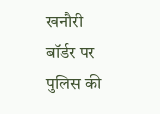खनौरी बॉर्डर पर पुलिस की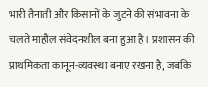भारी तैनाती और किसानों के जुटने की संभावना के चलते माहौल संवेदनशील बना हुआ है। प्रशासन की प्राथमिकता कानून-व्यवस्था बनाए रखना है, जबकि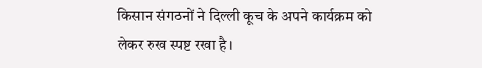किसान संगठनों ने दिल्ली कूच के अपने कार्यक्रम को लेकर रुख स्पष्ट रखा है।